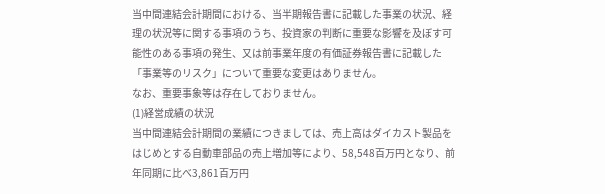当中間連結会計期間における、当半期報告書に記載した事業の状況、経理の状況等に関する事項のうち、投資家の判断に重要な影響を及ぼす可能性のある事項の発生、又は前事業年度の有価証券報告書に記載した「事業等のリスク」について重要な変更はありません。
なお、重要事象等は存在しておりません。
(1)経営成績の状況
当中間連結会計期間の業績につきましては、売上高はダイカスト製品をはじめとする自動車部品の売上増加等により、58,548百万円となり、前年同期に比べ3,861百万円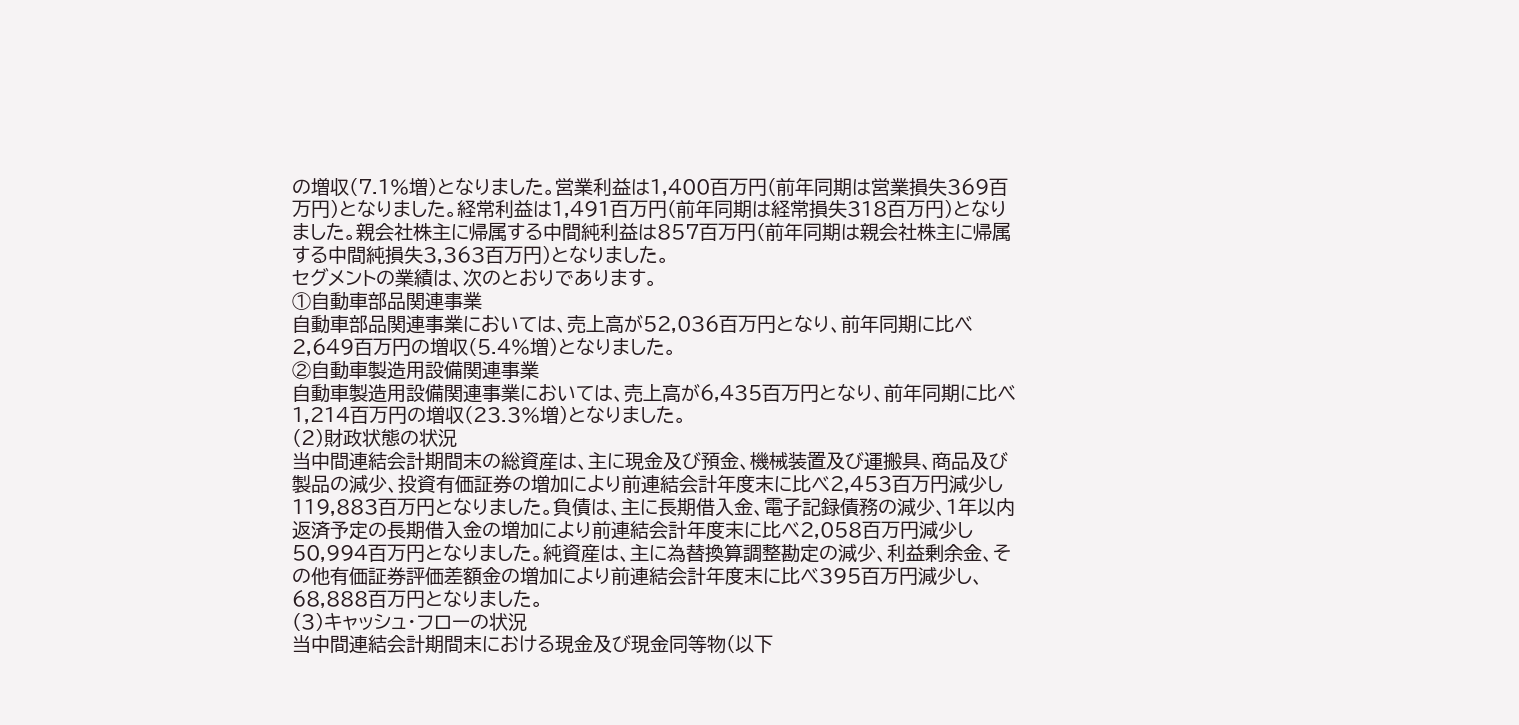の増収(7.1%増)となりました。営業利益は1,400百万円(前年同期は営業損失369百万円)となりました。経常利益は1,491百万円(前年同期は経常損失318百万円)となりました。親会社株主に帰属する中間純利益は857百万円(前年同期は親会社株主に帰属する中間純損失3,363百万円)となりました。
セグメントの業績は、次のとおりであります。
①自動車部品関連事業
自動車部品関連事業においては、売上高が52,036百万円となり、前年同期に比べ2,649百万円の増収(5.4%増)となりました。
②自動車製造用設備関連事業
自動車製造用設備関連事業においては、売上高が6,435百万円となり、前年同期に比べ1,214百万円の増収(23.3%増)となりました。
(2)財政状態の状況
当中間連結会計期間末の総資産は、主に現金及び預金、機械装置及び運搬具、商品及び製品の減少、投資有価証券の増加により前連結会計年度末に比べ2,453百万円減少し119,883百万円となりました。負債は、主に長期借入金、電子記録債務の減少、1年以内返済予定の長期借入金の増加により前連結会計年度末に比べ2,058百万円減少し50,994百万円となりました。純資産は、主に為替換算調整勘定の減少、利益剰余金、その他有価証券評価差額金の増加により前連結会計年度末に比べ395百万円減少し、68,888百万円となりました。
(3)キャッシュ・フローの状況
当中間連結会計期間末における現金及び現金同等物(以下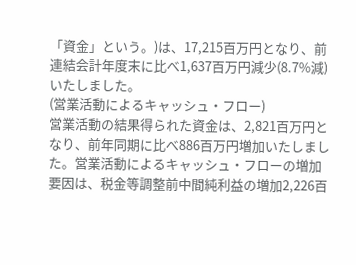「資金」という。)は、17,215百万円となり、前連結会計年度末に比べ1,637百万円減少(8.7%減)いたしました。
(営業活動によるキャッシュ・フロー)
営業活動の結果得られた資金は、2,821百万円となり、前年同期に比べ886百万円増加いたしました。営業活動によるキャッシュ・フローの増加要因は、税金等調整前中間純利益の増加2,226百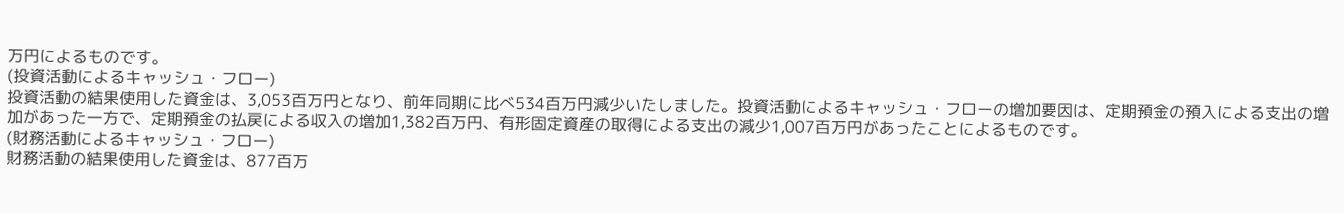万円によるものです。
(投資活動によるキャッシュ・フロー)
投資活動の結果使用した資金は、3,053百万円となり、前年同期に比べ534百万円減少いたしました。投資活動によるキャッシュ・フローの増加要因は、定期預金の預入による支出の増加があった一方で、定期預金の払戻による収入の増加1,382百万円、有形固定資産の取得による支出の減少1,007百万円があったことによるものです。
(財務活動によるキャッシュ・フロー)
財務活動の結果使用した資金は、877百万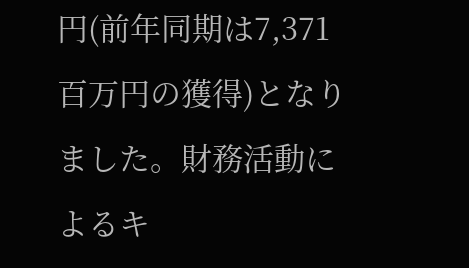円(前年同期は7,371百万円の獲得)となりました。財務活動によるキ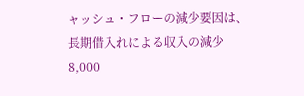ャッシュ・フローの減少要因は、長期借入れによる収入の減少8,000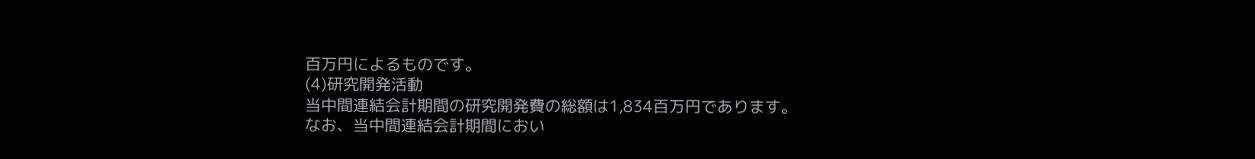百万円によるものです。
(4)研究開発活動
当中間連結会計期間の研究開発費の総額は1,834百万円であります。
なお、当中間連結会計期間におい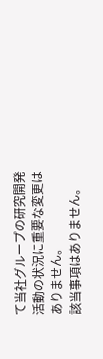て当社グループの研究開発活動の状況に重要な変更はありません。
該当事項はありません。